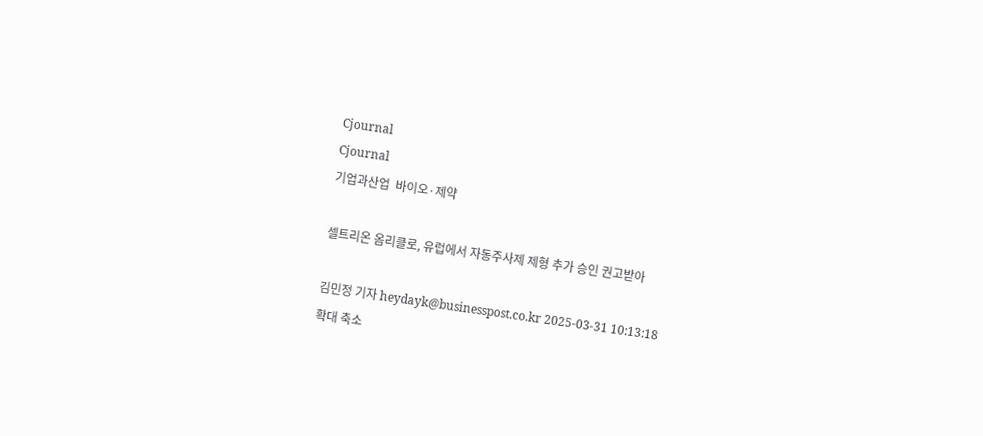Cjournal
Cjournal
기업과산업  바이오·제약

셀트리온 옴리클로, 유럽에서 자동주사제 제형 추가 승인 권고받아

김민정 기자 heydayk@businesspost.co.kr 2025-03-31 10:13:18
확대 축소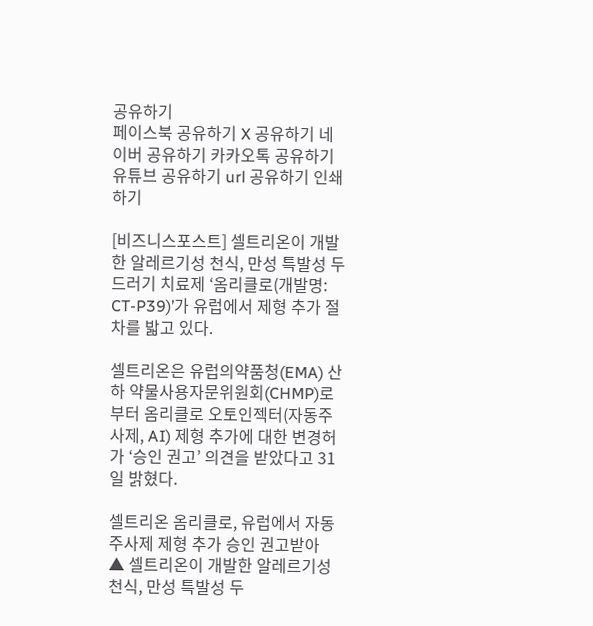공유하기
페이스북 공유하기 X 공유하기 네이버 공유하기 카카오톡 공유하기 유튜브 공유하기 url 공유하기 인쇄하기

[비즈니스포스트] 셀트리온이 개발한 알레르기성 천식, 만성 특발성 두드러기 치료제 ‘옴리클로(개발명: CT-P39)’가 유럽에서 제형 추가 절차를 밟고 있다.

셀트리온은 유럽의약품청(EMA) 산하 약물사용자문위원회(CHMP)로부터 옴리클로 오토인젝터(자동주사제, AI) 제형 추가에 대한 변경허가 ‘승인 권고’ 의견을 받았다고 31일 밝혔다.

셀트리온 옴리클로, 유럽에서 자동주사제 제형 추가 승인 권고받아
▲ 셀트리온이 개발한 알레르기성 천식, 만성 특발성 두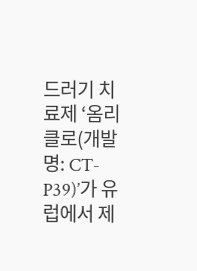드러기 치료제 ‘옴리클로(개발명: CT-P39)’가 유럽에서 제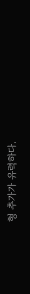형 추가가 유력하다.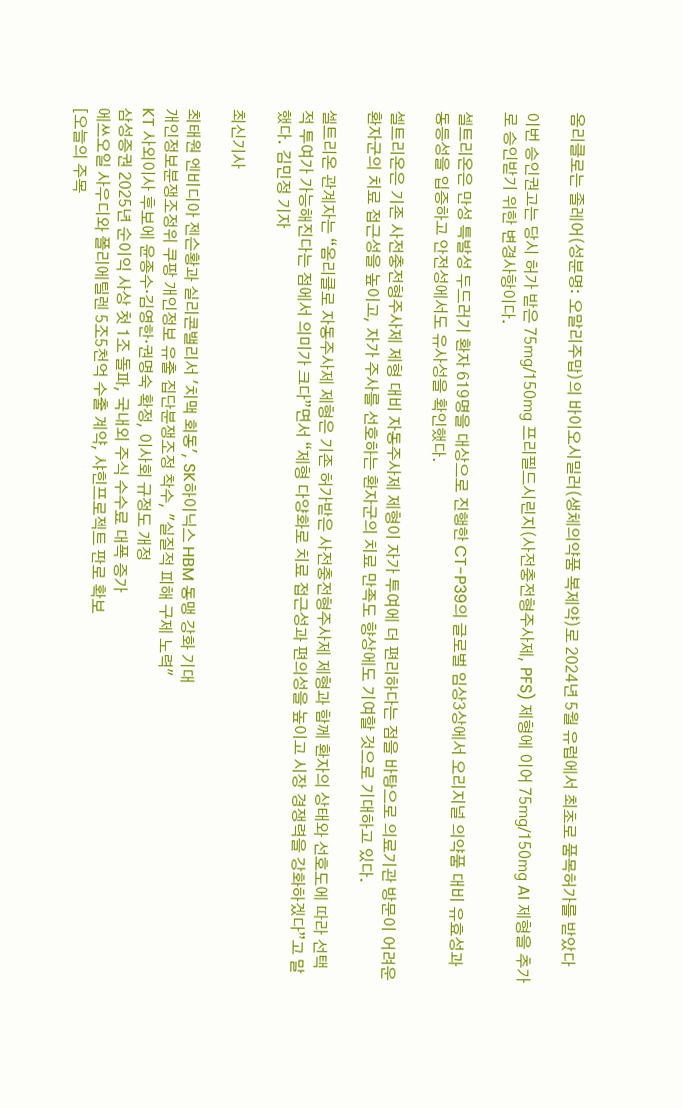옴리클로는 졸레어(성분명: 오말리주맙)의 바이오시밀러(생체의약품 복제약)로 2024년 5월 유럽에서 최초로 품목허가를 받았다

이번 승인권고는 당시 허가 받은 75㎎/150㎎ 프리필드시린지(사전충전형주사제, PFS) 제형에 이어 75㎎/150㎎ AI 제형을 추가로 승인받기 위한 변경사항이다.

셀트리온은 만성 특발성 두드러기 환자 619명을 대상으로 진행한 CT-P39의 글로벌 임상3상에서 오리지널 의약품 대비 유효성과 동등성을 입증하고 안전성에서도 유사성을 확인했다.

셀트리온은 기존 사전충전형주사제 제형 대비 자동주사제 제형이 자가 투여에 더 편리하다는 점을 바탕으로 의료기관 방문이 어려운 환자군의 치료 접근성을 높이고, 자가 주사를 선호하는 환자군의 치료 만족도 향상에도 기여할 것으로 기대하고 있다.

셀트리온 관계자는 “옴리클로 자동주사제 제형은 기존 허가받은 사전충전형주사제 제형과 함께 환자의 상태와 선호도에 따라 선택적 투여가 가능해진다는 점에서 의미가 크다”면서 “제형 다양화로 치료 접근성과 편의성을 높이고 시장 경쟁력을 강화하겠다”고 말했다. 김민정 기자

최신기사

최태원 엔비디아 젠슨황과 실리콘밸리서 '치맥 회동', SK하이닉스 HBM 동맹 강화 기대
개인정보분쟁조정위 쿠팡 개인정보 유출 집단분쟁조정 착수, "실질적 피해 구제 노력"
KT 사외이사 후보에 윤종수·김영한·권명숙 확정, 이사회 규정도 개정
삼성증권 2025년 순이익 사상 첫 1조 돌파, 국내외 주식 수수료 대폭 증가
에쓰오일 사우디와 폴리에틸렌 5조5천억 수출 계약, 샤힌프로젝트 판로 확보
[오늘의 주목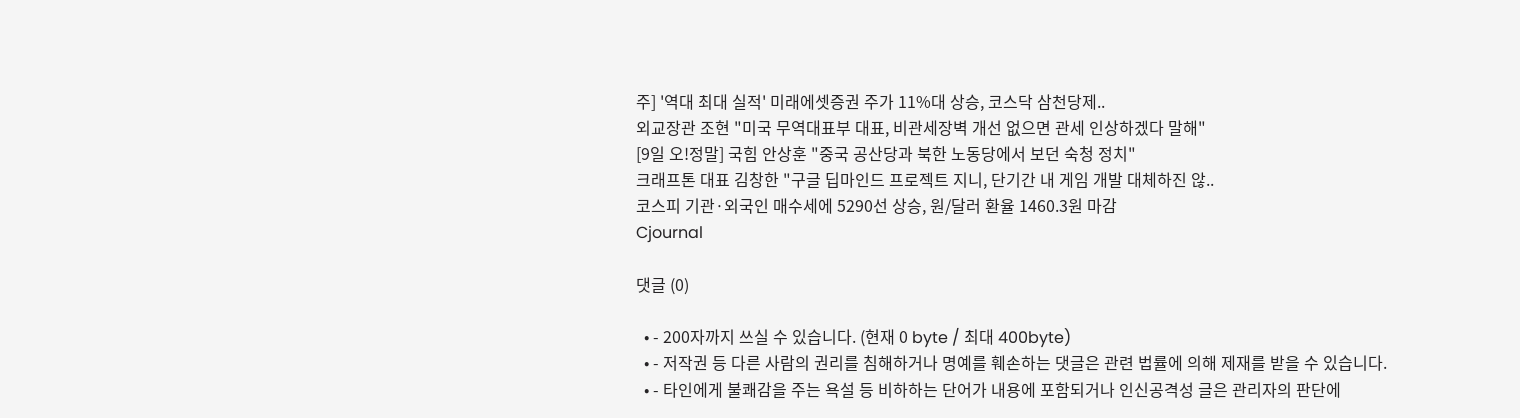주] '역대 최대 실적' 미래에셋증권 주가 11%대 상승, 코스닥 삼천당제..
외교장관 조현 "미국 무역대표부 대표, 비관세장벽 개선 없으면 관세 인상하겠다 말해"
[9일 오!정말] 국힘 안상훈 "중국 공산당과 북한 노동당에서 보던 숙청 정치"
크래프톤 대표 김창한 "구글 딥마인드 프로젝트 지니, 단기간 내 게임 개발 대체하진 않..
코스피 기관·외국인 매수세에 5290선 상승, 원/달러 환율 1460.3원 마감
Cjournal

댓글 (0)

  • - 200자까지 쓰실 수 있습니다. (현재 0 byte / 최대 400byte)
  • - 저작권 등 다른 사람의 권리를 침해하거나 명예를 훼손하는 댓글은 관련 법률에 의해 제재를 받을 수 있습니다.
  • - 타인에게 불쾌감을 주는 욕설 등 비하하는 단어가 내용에 포함되거나 인신공격성 글은 관리자의 판단에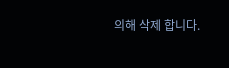의해 삭제 합니다.